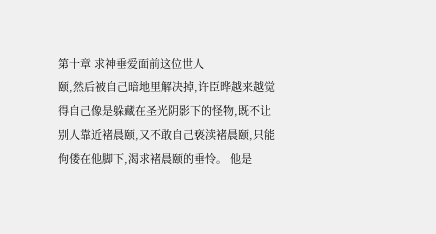第十章 求神垂爱面前这位世人
颐,然后被自己暗地里解决掉,许臣晔越来越觉得自己像是躲藏在圣光阴影下的怪物,既不让别人靠近褚晨颐,又不敢自己亵渎褚晨颐,只能佝偻在他脚下,渴求褚晨颐的垂怜。 他是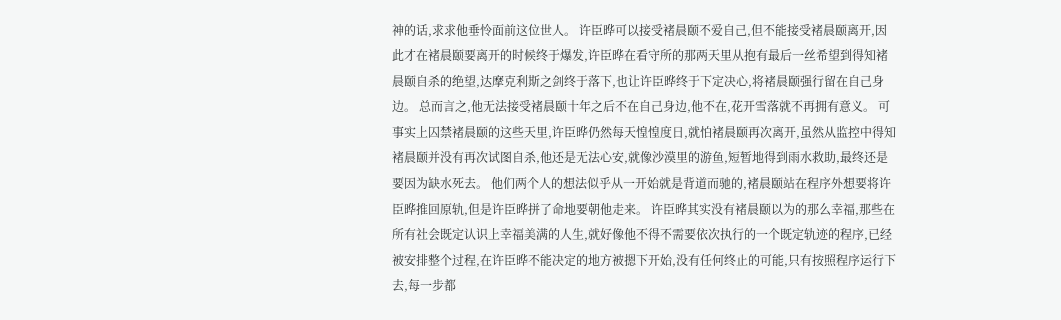神的话,求求他垂怜面前这位世人。 许臣晔可以接受褚晨颐不爱自己,但不能接受褚晨颐离开,因此才在褚晨颐要离开的时候终于爆发,许臣晔在看守所的那两天里从抱有最后一丝希望到得知褚晨颐自杀的绝望,达摩克利斯之剑终于落下,也让许臣晔终于下定决心,将褚晨颐强行留在自己身边。 总而言之,他无法接受褚晨颐十年之后不在自己身边,他不在,花开雪落就不再拥有意义。 可事实上囚禁褚晨颐的这些天里,许臣晔仍然每天惶惶度日,就怕褚晨颐再次离开,虽然从监控中得知褚晨颐并没有再次试图自杀,他还是无法心安,就像沙漠里的游鱼,短暂地得到雨水救助,最终还是要因为缺水死去。 他们两个人的想法似乎从一开始就是背道而驰的,褚晨颐站在程序外想要将许臣晔推回原轨,但是许臣晔拼了命地要朝他走来。 许臣晔其实没有褚晨颐以为的那么幸福,那些在所有社会既定认识上幸福美满的人生,就好像他不得不需要依次执行的一个既定轨迹的程序,已经被安排整个过程,在许臣晔不能决定的地方被摁下开始,没有任何终止的可能,只有按照程序运行下去,每一步都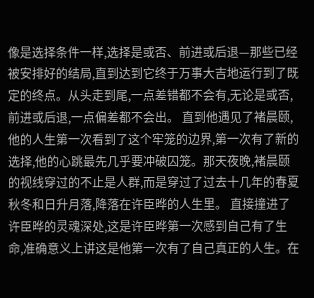像是选择条件一样,选择是或否、前进或后退—那些已经被安排好的结局,直到达到它终于万事大吉地运行到了既定的终点。从头走到尾,一点差错都不会有,无论是或否,前进或后退,一点偏差都不会出。 直到他遇见了褚晨颐,他的人生第一次看到了这个牢笼的边界,第一次有了新的选择,他的心跳最先几乎要冲破囚笼。那天夜晚,褚晨颐的视线穿过的不止是人群,而是穿过了过去十几年的春夏秋冬和日升月落,降落在许臣晔的人生里。 直接撞进了许臣晔的灵魂深处,这是许臣晔第一次感到自己有了生命,准确意义上讲这是他第一次有了自己真正的人生。在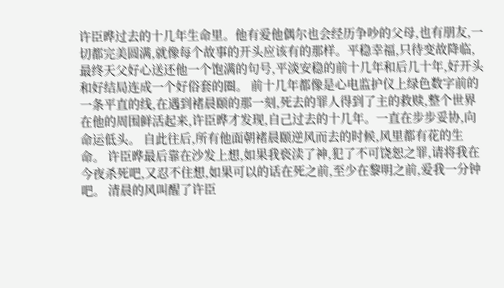许臣晔过去的十几年生命里。他有爱他偶尔也会经历争吵的父母,也有朋友,一切都完美圆满,就像每个故事的开头应该有的那样。平稳幸福,只待变故降临,最终天父好心送还他一个饱满的句号,平淡安稳的前十几年和后几十年,好开头和好结局连成一个好俗套的圈。 前十几年都像是心电监护仪上绿色数字前的一条平直的线,在遇到褚晨颐的那一刻,死去的罪人得到了主的救赎,整个世界在他的周围鲜活起来,许臣晔才发现,自己过去的十几年。一直在步步妥协,向命运低头。 自此往后,所有他面朝褚晨颐逆风而去的时候,风里都有花的生命。 许臣晔最后靠在沙发上想,如果我亵渎了神,犯了不可饶恕之罪,请将我在今夜杀死吧,又忍不住想,如果可以的话在死之前,至少在黎明之前,爱我一分钟吧。 清晨的风叫醒了许臣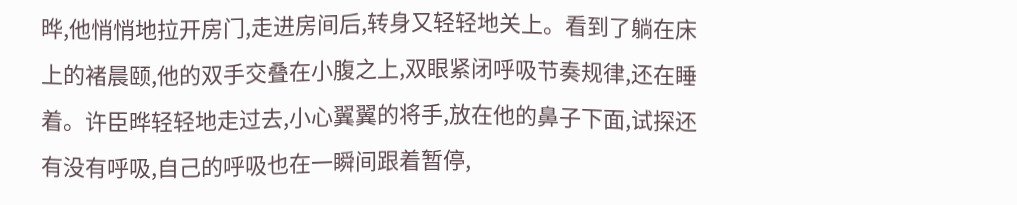晔,他悄悄地拉开房门,走进房间后,转身又轻轻地关上。看到了躺在床上的褚晨颐,他的双手交叠在小腹之上,双眼紧闭呼吸节奏规律,还在睡着。许臣晔轻轻地走过去,小心翼翼的将手,放在他的鼻子下面,试探还有没有呼吸,自己的呼吸也在一瞬间跟着暂停,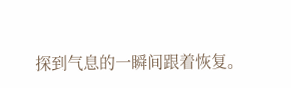探到气息的一瞬间跟着恢复。